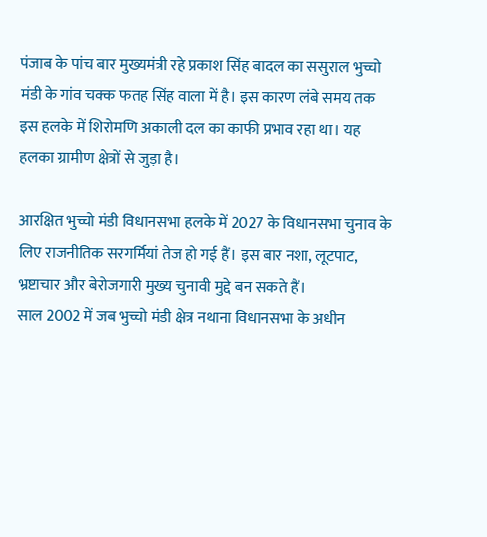पंजाब के पांच बार मुख्यमंत्री रहे प्रकाश सिंह बादल का ससुराल भुच्चो मंडी के गांव चक्क फतह सिंह वाला में है। इस कारण लंबे समय तक इस हलके में शिरोमणि अकाली दल का काफी प्रभाव रहा था। यह हलका ग्रामीण क्षेत्रों से जुड़ा है।

आरक्षित भुच्चो मंडी विधानसभा हलके में 2027 के विधानसभा चुनाव के लिए राजनीतिक सरगर्मियां तेज हो गई हैं। इस बार नशा, लूटपाट, भ्रष्टाचार और बेरोजगारी मुख्य चुनावी मुद्दे बन सकते हैं।
साल 2002 में जब भुच्चो मंडी क्षेत्र नथाना विधानसभा के अधीन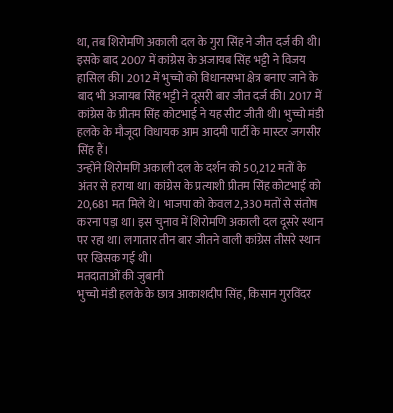था, तब शिरोमणि अकाली दल के गुरा सिंह ने जीत दर्ज की थी। इसके बाद 2007 में कांग्रेस के अजायब सिंह भट्टी ने विजय हासिल की। 2012 में भुच्चो को विधानसभा क्षेत्र बनाए जाने के बाद भी अजायब सिंह भट्टी ने दूसरी बार जीत दर्ज की। 2017 में कांग्रेस के प्रीतम सिंह कोटभाई ने यह सीट जीती थी। भुच्चो मंडी हलके के मौजूदा विधायक आम आदमी पार्टी के मास्टर जगसीर सिंह हैं।
उन्होंने शिरोमणि अकाली दल के दर्शन को 50,212 मतों के अंतर से हराया था। कांग्रेस के प्रत्याशी प्रीतम सिंह कोटभाई को 20,681 मत मिले थे। भाजपा को केवल 2,330 मतों से संतोष करना पड़ा था। इस चुनाव में शिरोमणि अकाली दल दूसरे स्थान पर रहा था। लगातार तीन बार जीतने वाली कांग्रेस तीसरे स्थान पर खिसक गई थी।
मतदाताओं की जुबानी
भुच्चो मंडी हलके के छात्र आकाशदीप सिंह, किसान गुरविंदर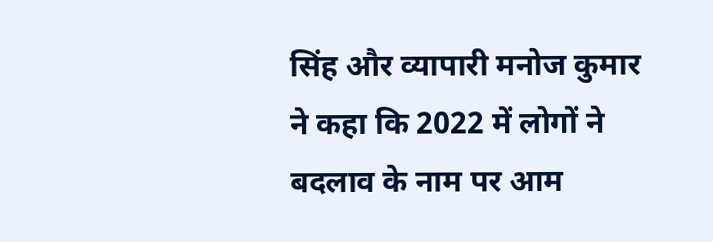सिंह और व्यापारी मनोज कुमार ने कहा कि 2022 में लोगों ने बदलाव के नाम पर आम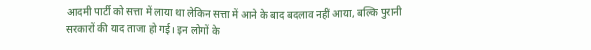आदमी पार्टी को सत्ता में लाया था लेकिन सत्ता में आने के बाद बदलाव नहीं आया, बल्कि पुरानी सरकारों की याद ताजा हो गई। इन लोगों के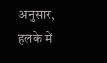अनुसार, हलके में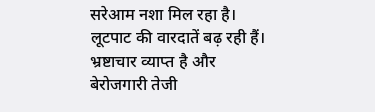सरेआम नशा मिल रहा है। लूटपाट की वारदातें बढ़ रही हैं। भ्रष्टाचार व्याप्त है और बेरोजगारी तेजी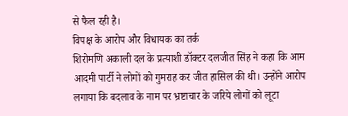से फैल रही है।
विपक्ष के आरोप और विधायक का तर्क
शिरोमणि अकाली दल के प्रत्याशी डॉक्टर दलजीत सिंह ने कहा कि आम आदमी पार्टी ने लोगों को गुमराह कर जीत हासिल की थी। उन्होंने आरोप लगाया कि बदलाव के नाम पर भ्रष्टाचार के जरिये लोगों को लूटा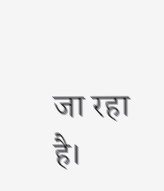जा रहा है।